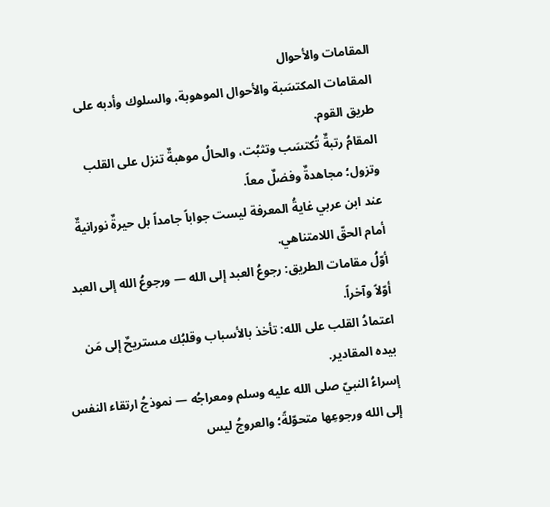المقامات والأحوال
المقامات المكتسَبة والأحوال الموهوبة، والسلوك وأدبه على طريق القوم.
المقامُ رتبةٌ تُكتسَب وتثبُت، والحالُ موهبةٌ تنزل على القلب وتزول؛ مجاهدةٌ وفضلٌ معاً.
عند ابن عربي غايةُ المعرفة ليست جواباً جامداً بل حيرةٌ نورانيةٌ أمام الحقّ اللامتناهي.
أوّلُ مقامات الطريق: رجوعُ العبد إلى الله — ورجوعُ الله إلى العبد أوّلاً وآخراً.
اعتمادُ القلب على الله: تأخذ بالأسباب وقلبُك مستريحٌ إلى مَن بيده المقادير.
إسراءُ النبيّ صلى الله عليه وسلم ومعراجُه — نموذجُ ارتقاء النفس إلى الله ورجوعِها متحوّلةً؛ والعروجُ ليس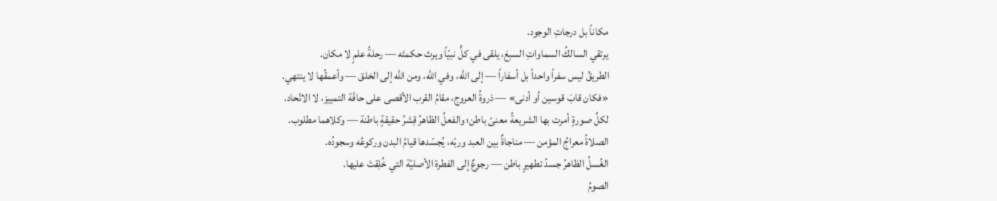مكاناً بل درجاتِ الوجود.
يرتقي السالكُ السماواتِ السبعَ، يلقى في كلٍّ نبيّاً ويرث حكمتَه — رحلةُ علمٍ لا مكان.
الطريقُ ليس سفراً واحداً بل أسفاراً — إلى الله، وفي الله، ومن الله إلى الخلق — وأعمقُها لا ينتهي.
«فكان قابَ قوسين أو أدنى» — ذروةُ العروج، مقامُ القرب الأقصى على حافّة التمييز، لا الاتّحاد.
لكلِّ صورةٍ أمرت بها الشريعةُ معنىً باطن؛ والفعلُ الظاهرُ قِشرُ حقيقةٍ باطنة — وكلاهما مطلوب.
الصلاةُ معراجُ المؤمن — مناجاةٌ بين العبد وربّه، يُجسّدها قيامُ البدن وركوعُه وسجودُه.
الغُسلُ الظاهرُ جسدُ تطهيرٍ باطن — رجوعٌ إلى الفطرة الأصليّة التي خُلِقتَ عليها.
الصومُ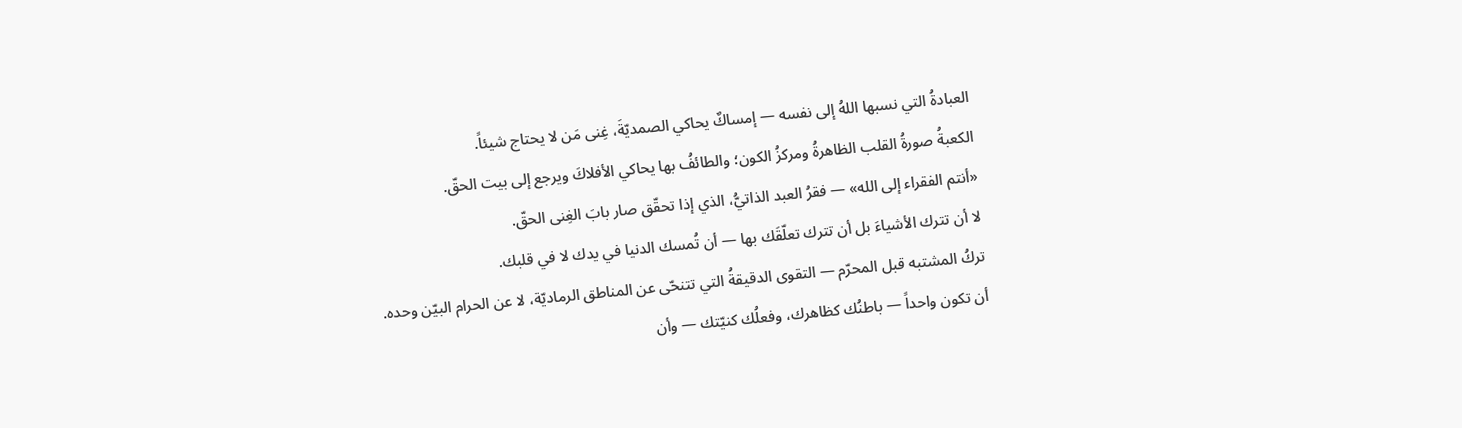العبادةُ التي نسبها اللهُ إلى نفسه — إمساكٌ يحاكي الصمديّةَ، غِنى مَن لا يحتاج شيئاً.
الكعبةُ صورةُ القلب الظاهرةُ ومركزُ الكون؛ والطائفُ بها يحاكي الأفلاكَ ويرجع إلى بيت الحقّ.
«أنتم الفقراء إلى الله» — فقرُ العبد الذاتيُّ، الذي إذا تحقّق صار بابَ الغِنى الحقّ.
لا أن تترك الأشياءَ بل أن تترك تعلّقَك بها — أن تُمسك الدنيا في يدك لا في قلبك.
تركُ المشتبه قبل المحرّم — التقوى الدقيقةُ التي تتنحّى عن المناطق الرماديّة، لا عن الحرام البيّن وحده.
أن تكون واحداً — باطنُك كظاهرك، وفعلُك كنيّتك — وأن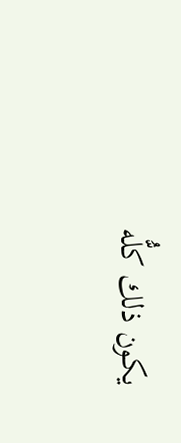يكون ذلك كلُّه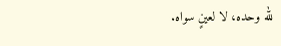لله وحده، لا لعينٍ سواه.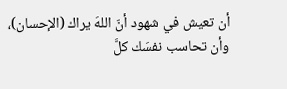أن تعيش في شهود أنّ اللهَ يراك (الإحسان)، وأن تحاسب نفسَك كلَّ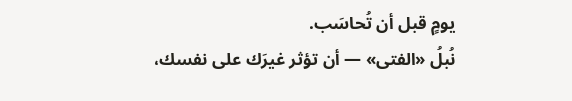يومٍ قبل أن تُحاسَب.
نُبلُ «الفتى» — أن تؤثر غيرَك على نفسك،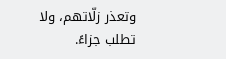وتعذر زلّاتهم، ولا تطلب جزاءً.